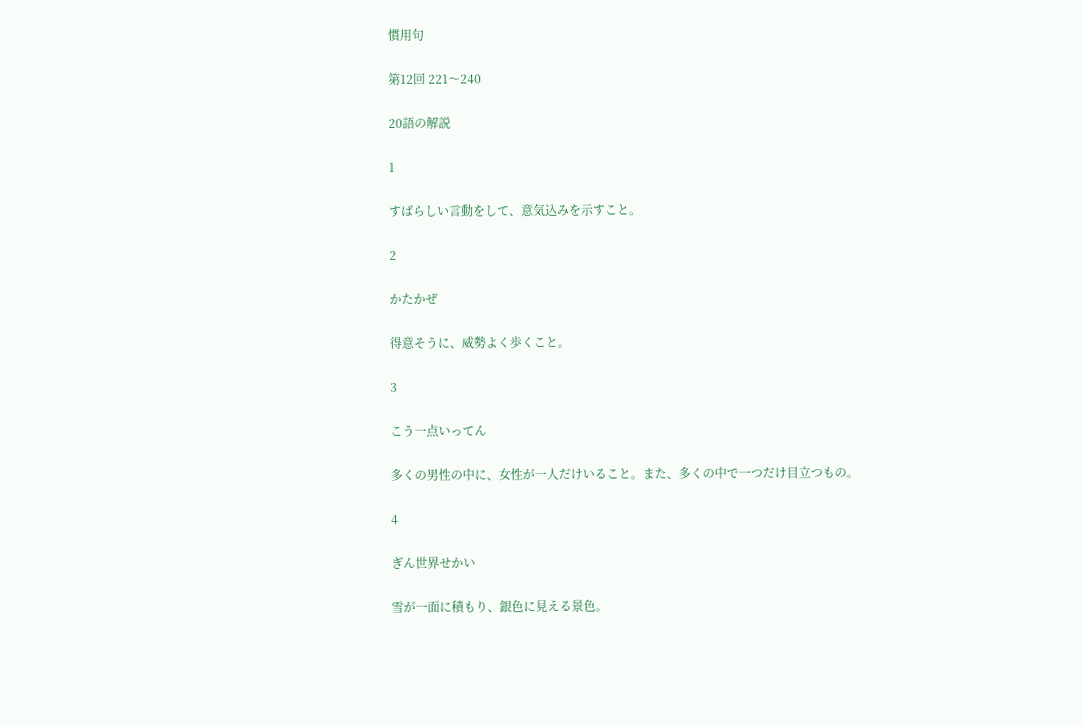慣用句

第12回 221〜240

20語の解説

1

すばらしい言動をして、意気込みを示すこと。

2

かたかぜ

得意そうに、威勢よく歩くこと。

3

こう一点いってん

多くの男性の中に、女性が一人だけいること。また、多くの中で一つだけ目立つもの。

4

ぎん世界せかい

雪が一面に積もり、銀色に見える景色。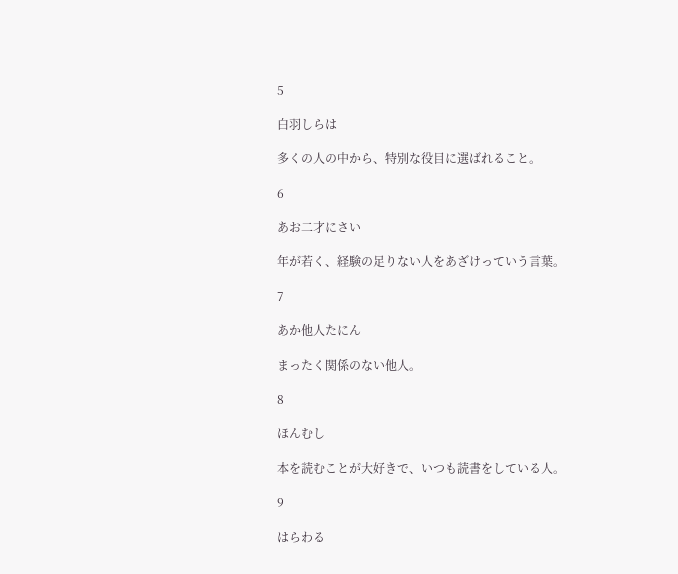5

白羽しらは

多くの人の中から、特別な役目に選ばれること。

6

あお二才にさい

年が若く、経験の足りない人をあざけっていう言葉。

7

あか他人たにん

まったく関係のない他人。

8

ほんむし

本を読むことが大好きで、いつも読書をしている人。

9

はらわる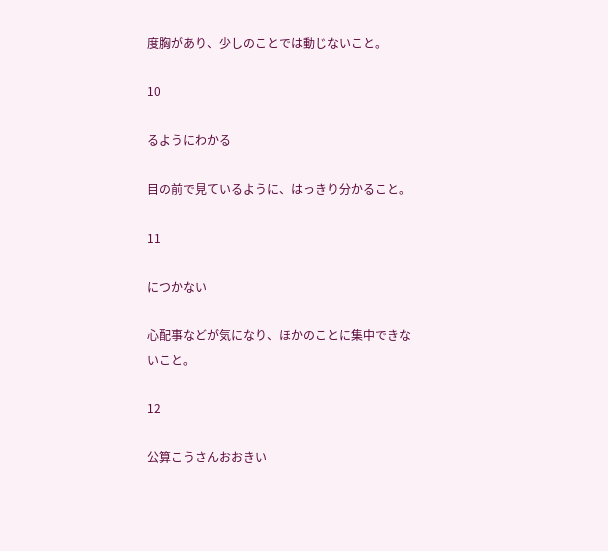度胸があり、少しのことでは動じないこと。

10

るようにわかる

目の前で見ているように、はっきり分かること。

11

につかない

心配事などが気になり、ほかのことに集中できないこと。

12

公算こうさんおおきい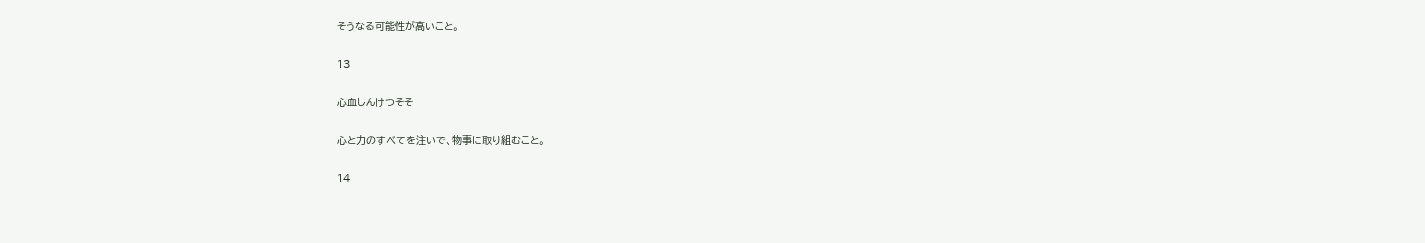そうなる可能性が高いこと。

13

心血しんけつそそ

心と力のすべてを注いで、物事に取り組むこと。

14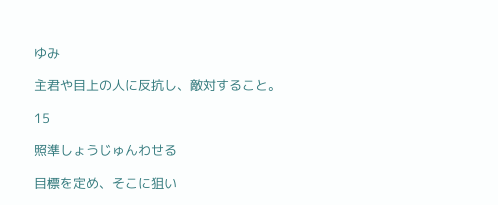ゆみ

主君や目上の人に反抗し、敵対すること。

15

照準しょうじゅんわせる

目標を定め、そこに狙い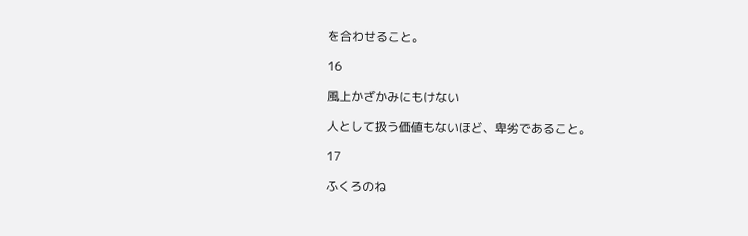を合わせること。

16

風上かざかみにもけない

人として扱う価値もないほど、卑劣であること。

17

ふくろのね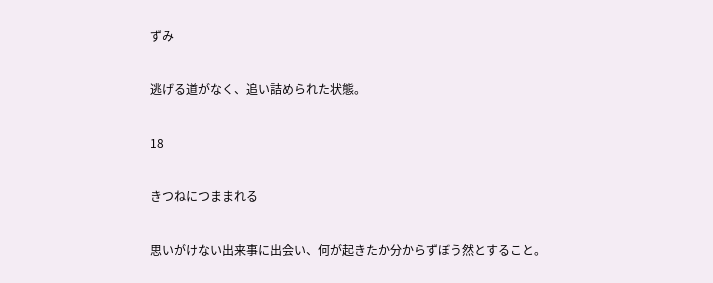ずみ

逃げる道がなく、追い詰められた状態。

18

きつねにつままれる

思いがけない出来事に出会い、何が起きたか分からずぼう然とすること。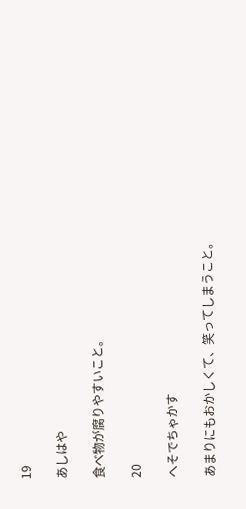19

あしはや

食べ物が腐りやすいこと。

20

へそでちゃかす

あまりにもおかしくて、笑ってしまうこと。